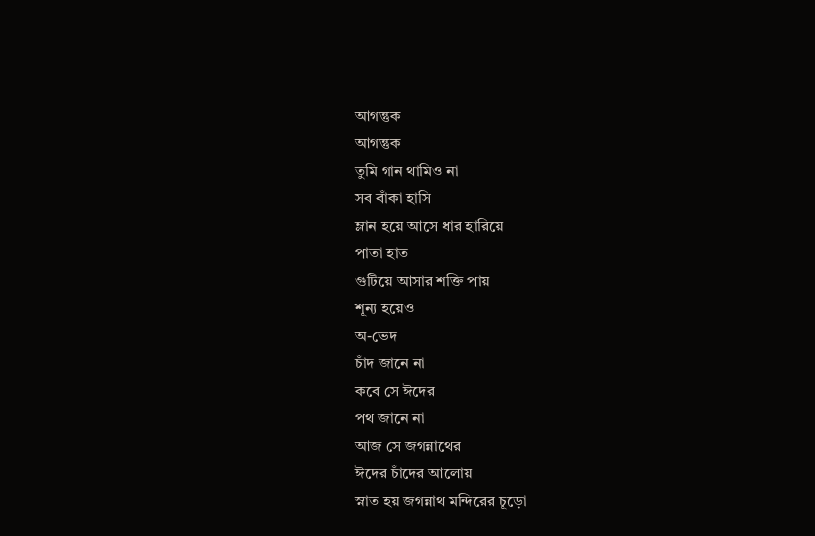আগন্তুক
আগন্তুক
তুমি গান থামিও না
সব বাঁকা হাসি
ম্লান হয়ে আসে ধার হারিয়ে
পাতা হাত
গুটিয়ে আসার শক্তি পায়
শূন্য হয়েও
অ-ভেদ
চাঁদ জানে না
কবে সে ঈদের
পথ জানে না
আজ সে জগন্নাথের
ঈদের চাঁদের আলোয়
স্নাত হয় জগন্নাথ মন্দিরের চূড়ো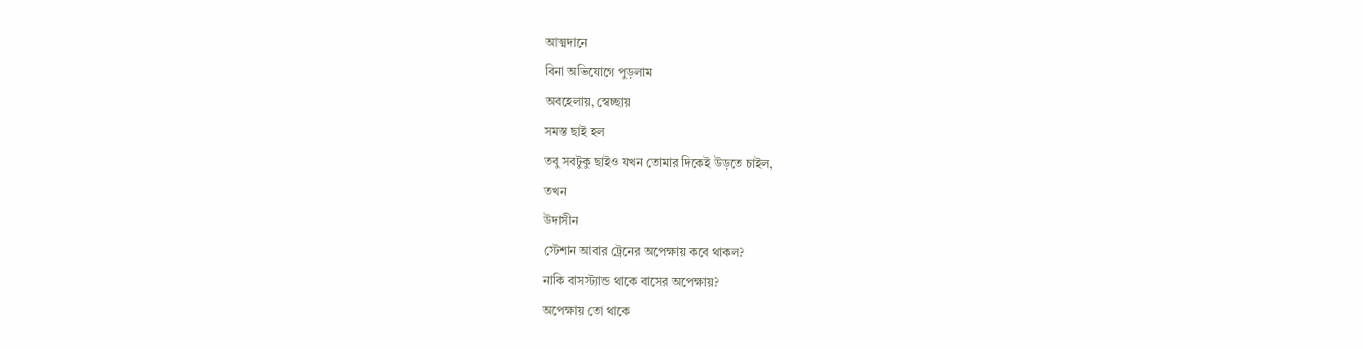আত্মদানে
বিনা অভিযোগে পুড়লাম
অবহেলায়, স্বেচ্ছায়
সমস্ত ছাই হল
তবু সবটুকু ছাইও যখন তোমার দিকেই উড়তে চাইল,
তখন
উদাসীন
স্টেশান আবার ট্রেনের অপেক্ষায় কবে থাকল?
নাকি বাসস্ট্যান্ড থাকে বাসের অপেক্ষায়?
অপেক্ষায় তো থাকে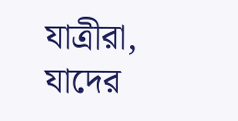যাত্রীরা, যাদের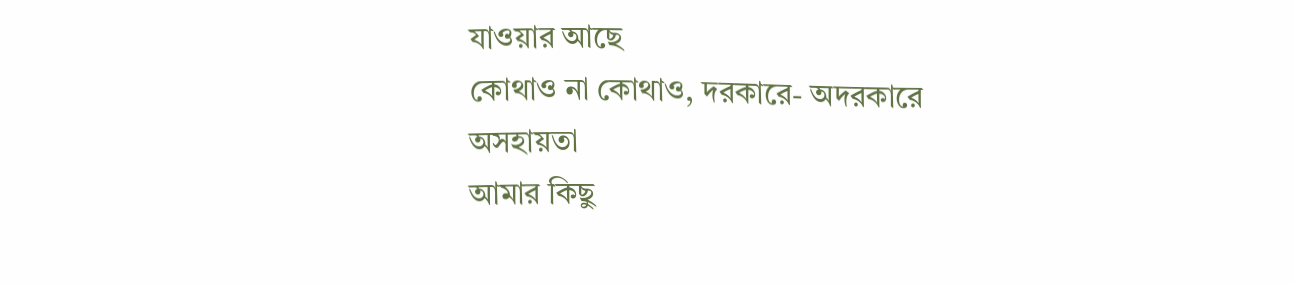যাওয়ার আছে
কোথাও না কোথাও, দরকারে- অদরকারে
অসহায়তা
আমার কিছু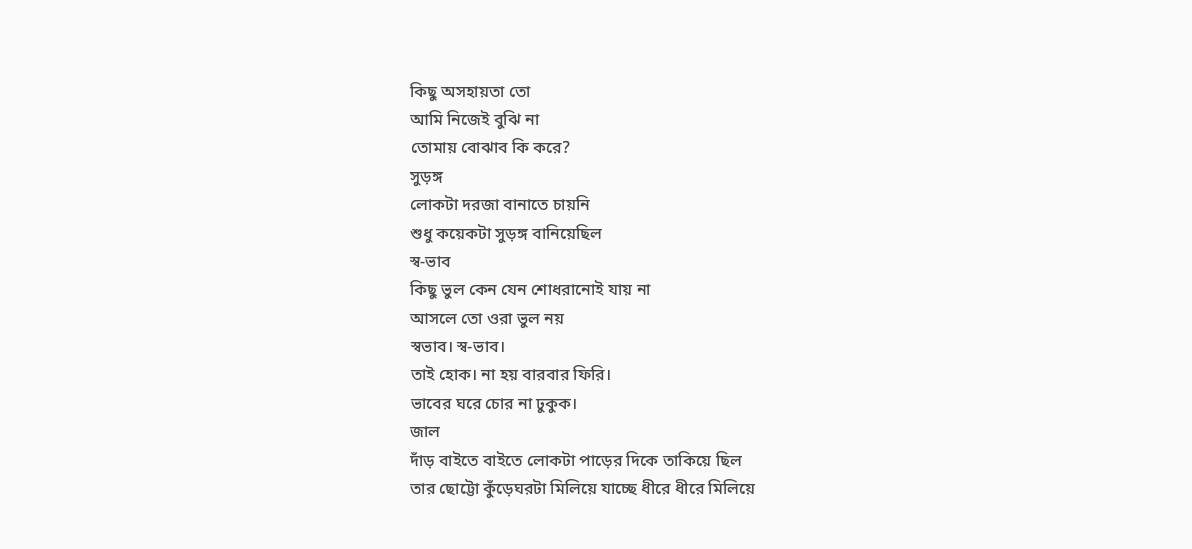কিছু অসহায়তা তো
আমি নিজেই বুঝি না
তোমায় বোঝাব কি করে?
সুড়ঙ্গ
লোকটা দরজা বানাতে চায়নি
শুধু কয়েকটা সুড়ঙ্গ বানিয়েছিল
স্ব-ভাব
কিছু ভুল কেন যেন শোধরানোই যায় না
আসলে তো ওরা ভুল নয়
স্বভাব। স্ব-ভাব।
তাই হোক। না হয় বারবার ফিরি।
ভাবের ঘরে চোর না ঢুকুক।
জাল
দাঁড় বাইতে বাইতে লোকটা পাড়ের দিকে তাকিয়ে ছিল
তার ছোট্টো কুঁড়েঘরটা মিলিয়ে যাচ্ছে ধীরে ধীরে মিলিয়ে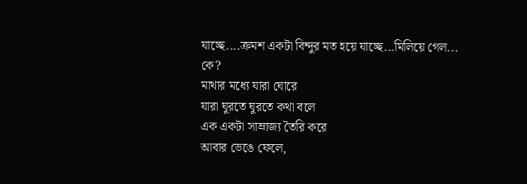যাচ্ছে....ক্রমশ একটা বিন্দুর মত হয়ে যাচ্ছে...মিলিয়ে গেল...
কে?
মাথার মধ্যে যারা ঘোরে
যারা ঘুরতে ঘুরতে কথা বলে
এক একটা সাম্রাজ্য তৈরি করে
আবার ভেঙে ফেলে,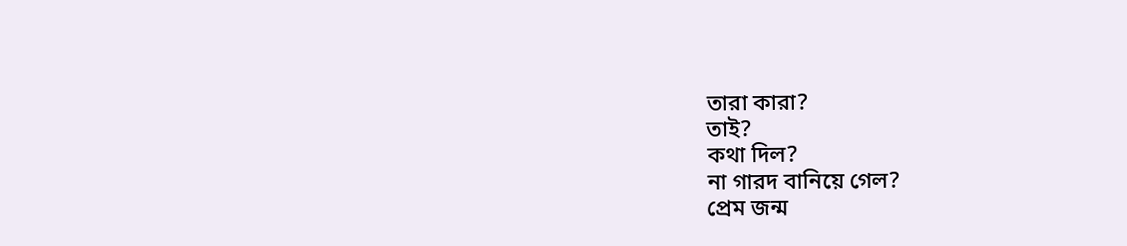তারা কারা?
তাই?
কথা দিল?
না গারদ বানিয়ে গেল?
প্রেম জন্ম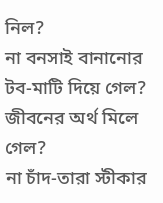নিল?
না বনসাই বানানোর টব-মাটি দিয়ে গেল?
জীবনের অর্থ মিলে গেল?
না চাঁদ-তারা স্টীকার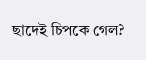ছাদেই চিপকে গেল?